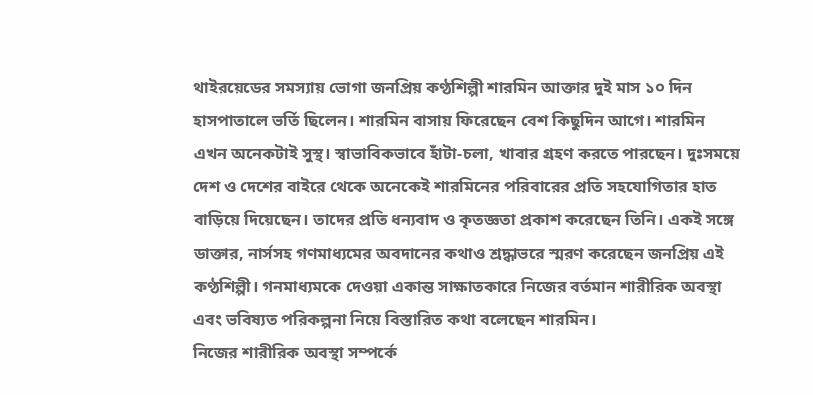থাইরয়েডের সমস্যায় ভোগা জনপ্রিয় কণ্ঠশিল্পী শারমিন আক্তার দুই মাস ১০ দিন হাসপাতালে ভর্তি ছিলেন। শারমিন বাসায় ফিরেছেন বেশ কিছুদিন আগে। শারমিন এখন অনেকটাই সুস্থ। স্বাভাবিকভাবে হাঁটা-চলা, খাবার গ্রহণ করতে পারছেন। দুঃসময়ে দেশ ও দেশের বাইরে থেকে অনেকেই শারমিনের পরিবারের প্রতি সহযোগিতার হাত বাড়িয়ে দিয়েছেন। তাদের প্রতি ধন্যবাদ ও কৃতজ্ঞতা প্রকাশ করেছেন তিনি। একই সঙ্গে ডাক্তার, নার্সসহ গণমাধ্যমের অবদানের কথাও শ্রদ্ধাভরে স্মরণ করেছেন জনপ্রিয় এই কণ্ঠশিল্পী। গনমাধ্যমকে দেওয়া একান্ত সাক্ষাতকারে নিজের বর্তমান শারীরিক অবস্থা এবং ভবিষ্যত পরিকল্পনা নিয়ে বিস্তারিত কথা বলেছেন শারমিন।
নিজের শারীরিক অবস্থা সম্পর্কে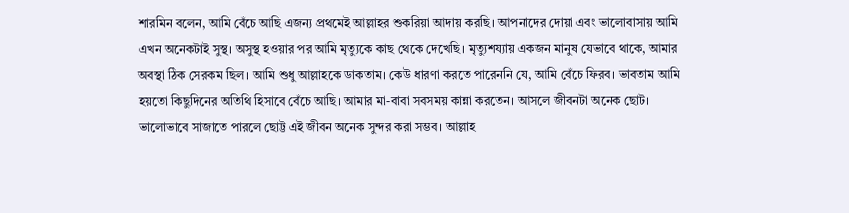শারমিন বলেন, আমি বেঁচে আছি এজন্য প্রথমেই আল্লাহর শুকরিয়া আদায় করছি। আপনাদের দোয়া এবং ভালোবাসায় আমি এখন অনেকটাই সুস্থ। অসুস্থ হওয়ার পর আমি মৃত্যুকে কাছ থেকে দেখেছি। মৃত্যুশয্যায় একজন মানুষ যেভাবে থাকে, আমার অবস্থা ঠিক সেরকম ছিল। আমি শুধু আল্লাহকে ডাকতাম। কেউ ধারণা করতে পারেননি যে, আমি বেঁচে ফিরব। ভাবতাম আমি হয়তো কিছুদিনের অতিথি হিসাবে বেঁচে আছি। আমার মা-বাবা সবসময় কান্না করতেন। আসলে জীবনটা অনেক ছোট। ভালোভাবে সাজাতে পারলে ছোট্ট এই জীবন অনেক সুন্দর করা সম্ভব। আল্লাহ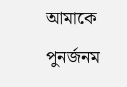আমাকে পুনর্জনম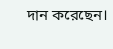দান করেছেন।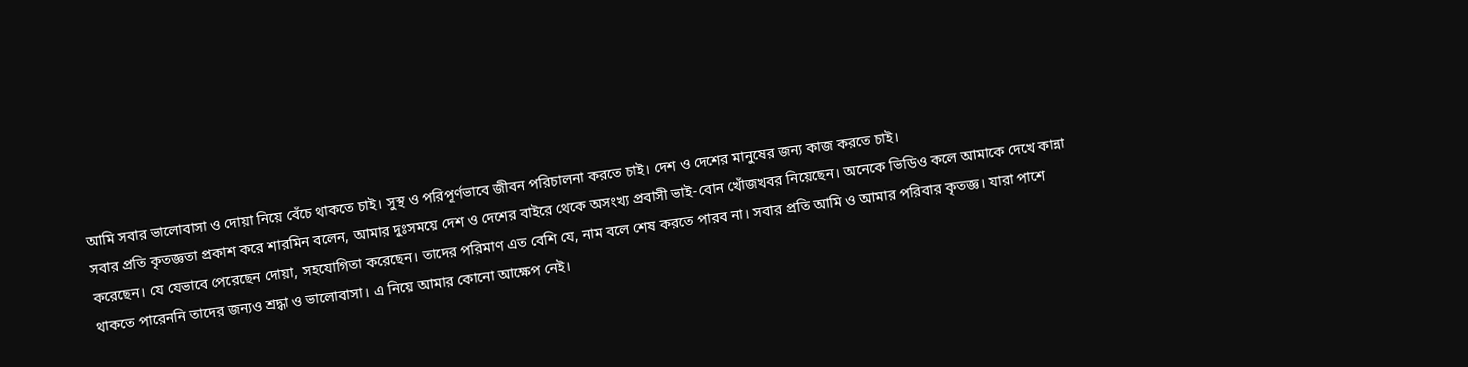আমি সবার ভালোবাসা ও দোয়া নিয়ে বেঁচে থাকতে চাই। সুস্থ ও পরিপূর্ণভাবে জীবন পরিচালনা করতে চাই। দেশ ও দেশের মানুষের জন্য কাজ করতে চাই।
সবার প্রতি কৃতজ্ঞতা প্রকাশ করে শারমিন বলেন, আমার দুঃসময়ে দেশ ও দেশের বাইরে থেকে অসংখ্য প্রবাসী ভাই-বোন খোঁজখবর নিয়েছেন। অনেকে ভিডিও কলে আমাকে দেখে কান্না করেছেন। যে যেভাবে পেরেছেন দোয়া, সহযোগিতা করেছেন। তাদের পরিমাণ এত বেশি যে, নাম বলে শেষ করতে পারব না। সবার প্রতি আমি ও আমার পরিবার কৃতজ্ঞ। যারা পাশে থাকতে পারেননি তাদের জন্যও শ্রদ্ধা ও ভালোবাসা। এ নিয়ে আমার কোনো আক্ষেপ নেই।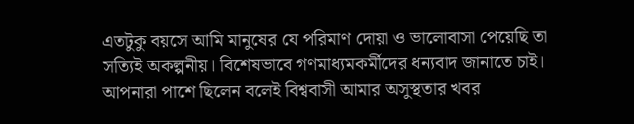এতটুকু বয়সে আমি মানুষের যে পরিমাণ দোয়া ও ভালোবাসা পেয়েছি তা সত্যিই অকল্পনীয়। বিশেষভাবে গণমাধ্যমকর্মীদের ধন্যবাদ জানাতে চাই। আপনারা পাশে ছিলেন বলেই বিশ্ববাসী আমার অসুস্থতার খবর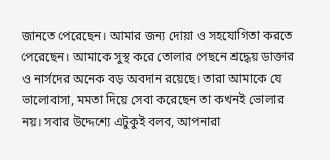জানতে পেরেছেন। আমার জন্য দোয়া ও সহযোগিতা করতে পেরেছেন। আমাকে সুস্থ করে তোলার পেছনে শ্রদ্ধেয় ডাক্তার ও নার্সদের অনেক বড় অবদান রয়েছে। তারা আমাকে যে ভালোবাসা, মমতা দিয়ে সেবা করেছেন তা কখনই ভোলার নয়। সবার উদ্দেশ্যে এটুকুই বলব, আপনারা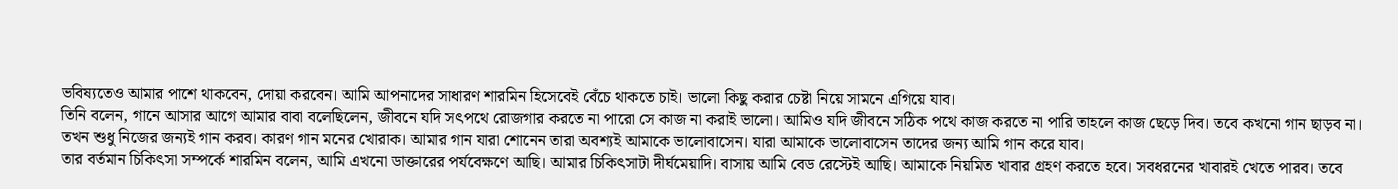ভবিষ্যতেও আমার পাশে থাকবেন, দোয়া করবেন। আমি আপনাদের সাধারণ শারমিন হিসেবেই বেঁচে থাকতে চাই। ভালো কিছু করার চেষ্টা নিয়ে সামনে এগিয়ে যাব।
তিনি বলেন, গানে আসার আগে আমার বাবা বলেছিলেন, জীবনে যদি সৎপথে রোজগার করতে না পারো সে কাজ না করাই ভালো। আমিও যদি জীবনে সঠিক পথে কাজ করতে না পারি তাহলে কাজ ছেড়ে দিব। তবে কখনো গান ছাড়ব না। তখন শুধু নিজের জন্যই গান করব। কারণ গান মনের খোরাক। আমার গান যারা শোনেন তারা অবশ্যই আমাকে ভালোবাসেন। যারা আমাকে ভালোবাসেন তাদের জন্য আমি গান করে যাব।
তার বর্তমান চিকিৎসা সম্পর্কে শারমিন বলেন, আমি এখনো ডাক্তারের পর্যবেক্ষণে আছি। আমার চিকিৎসাটা দীর্ঘমেয়াদি। বাসায় আমি বেড রেস্টেই আছি। আমাকে নিয়মিত খাবার গ্রহণ করতে হবে। সবধরনের খাবারই খেতে পারব। তবে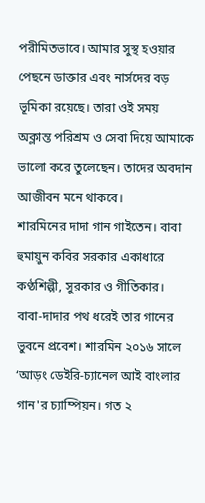পরীমিতভাবে। আমার সুস্থ হওয়ার পেছনে ডাক্তার এবং নার্সদের বড় ভূমিকা রয়েছে। তারা ওই সময় অক্লান্ত পরিশ্রম ও সেবা দিয়ে আমাকে ভালো করে তুলেছেন। তাদের অবদান আজীবন মনে থাকবে।
শারমিনের দাদা গান গাইতেন। বাবা হুমায়ুন কবির সরকার একাধারে কণ্ঠশিল্পী, সুরকার ও গীতিকার। বাবা-দাদার পথ ধরেই তার গানের ভুবনে প্রবেশ। শারমিন ২০১৬ সালে ‘আড়ং ডেইরি-চ্যানেল আই বাংলার গান'র চ্যাম্পিয়ন। গত ২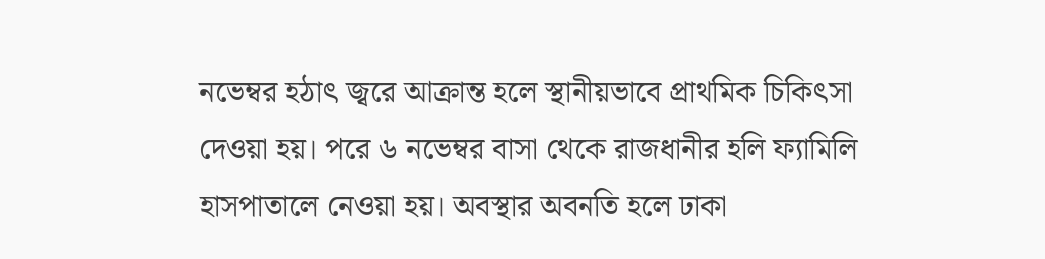নভেম্বর হঠাৎ জ্বরে আক্রান্ত হলে স্থানীয়ভাবে প্রাথমিক চিকিৎসা দেওয়া হয়। পরে ৬ নভেম্বর বাসা থেকে রাজধানীর হলি ফ্যামিলি হাসপাতালে নেওয়া হয়। অবস্থার অবনতি হলে ঢাকা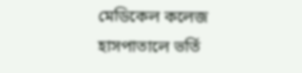মেডিকেল কলেজ হাসপাতালে ভর্তি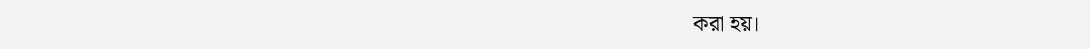করা হয়।